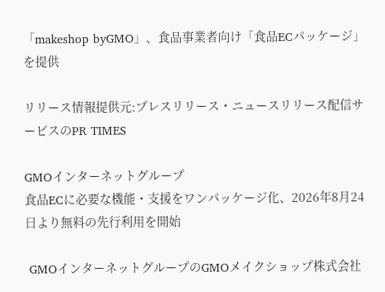「makeshop byGMO」、食品事業者向け「食品ECパッケージ」を提供

リリース情報提供元:プレスリリース・ニュースリリース配信サービスのPR TIMES

GMOインターネットグループ
食品ECに必要な機能・支援をワンパッケージ化、2026年8月24日より無料の先行利用を開始

 GMOインターネットグループのGMOメイクショップ株式会社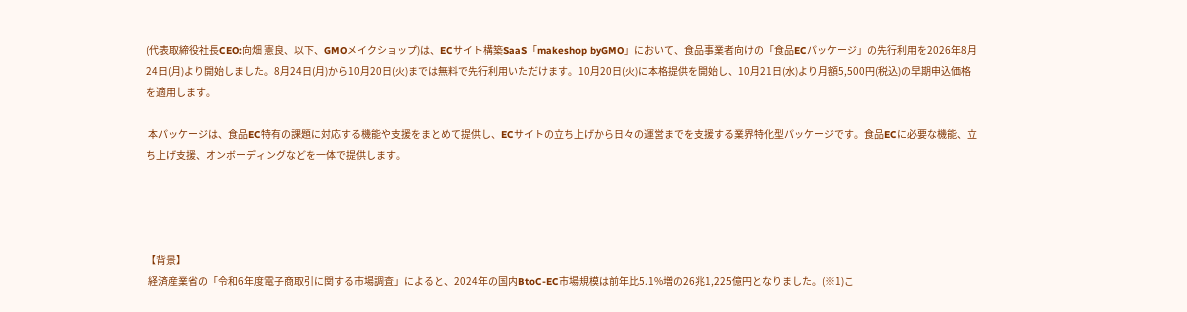(代表取締役社長CEO:向畑 憲良、以下、GMOメイクショップ)は、ECサイト構築SaaS「makeshop byGMO」において、食品事業者向けの「食品ECパッケージ」の先行利用を2026年8月24日(月)より開始しました。8月24日(月)から10月20日(火)までは無料で先行利用いただけます。10月20日(火)に本格提供を開始し、10月21日(水)より月額5,500円(税込)の早期申込価格を適用します。

 本パッケージは、食品EC特有の課題に対応する機能や支援をまとめて提供し、ECサイトの立ち上げから日々の運営までを支援する業界特化型パッケージです。食品ECに必要な機能、立ち上げ支援、オンボーディングなどを一体で提供します。




【背景】
 経済産業省の「令和6年度電子商取引に関する市場調査」によると、2024年の国内BtoC-EC市場規模は前年比5.1%増の26兆1,225億円となりました。(※1)こ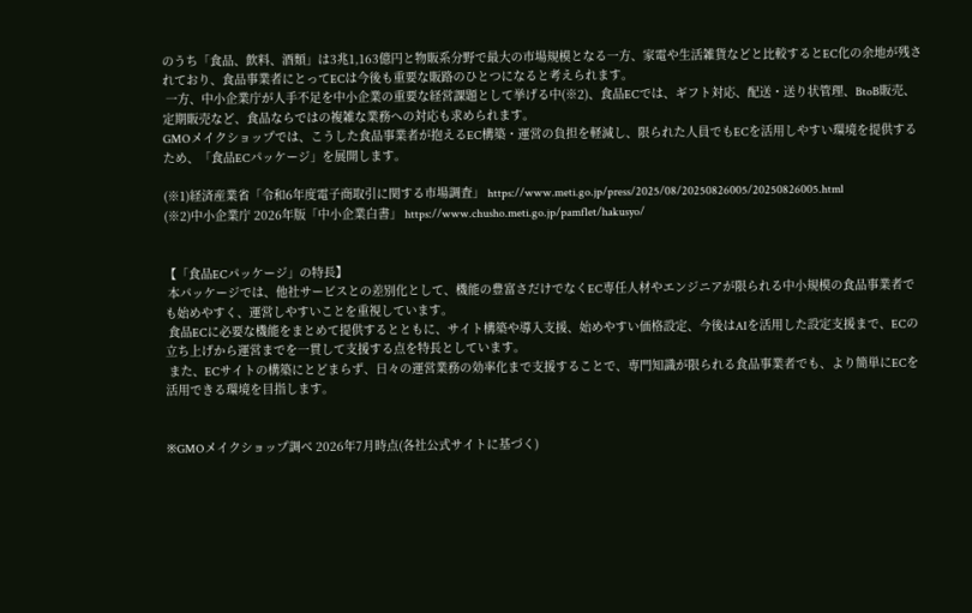のうち「食品、飲料、酒類」は3兆1,163億円と物販系分野で最大の市場規模となる一方、家電や生活雑貨などと比較するとEC化の余地が残されており、食品事業者にとってECは今後も重要な販路のひとつになると考えられます。
 一方、中小企業庁が人手不足を中小企業の重要な経営課題として挙げる中(※2)、食品ECでは、ギフト対応、配送・送り状管理、BtoB販売、定期販売など、食品ならではの複雑な業務への対応も求められます。
GMOメイクショップでは、こうした食品事業者が抱えるEC構築・運営の負担を軽減し、限られた人員でもECを活用しやすい環境を提供するため、「食品ECパッケージ」を展開します。

(※1)経済産業省「令和6年度電子商取引に関する市場調査」 https://www.meti.go.jp/press/2025/08/20250826005/20250826005.html
(※2)中小企業庁 2026年版「中小企業白書」 https://www.chusho.meti.go.jp/pamflet/hakusyo/


【「食品ECパッケージ」の特長】
 本パッケージでは、他社サービスとの差別化として、機能の豊富さだけでなくEC専任人材やエンジニアが限られる中小規模の食品事業者でも始めやすく、運営しやすいことを重視しています。
 食品ECに必要な機能をまとめて提供するとともに、サイト構築や導入支援、始めやすい価格設定、今後はAIを活用した設定支援まで、ECの立ち上げから運営までを一貫して支援する点を特長としています。
 また、ECサイトの構築にとどまらず、日々の運営業務の効率化まで支援することで、専門知識が限られる食品事業者でも、より簡単にECを活用できる環境を目指します。


※GMOメイクショップ調べ 2026年7月時点(各社公式サイトに基づく)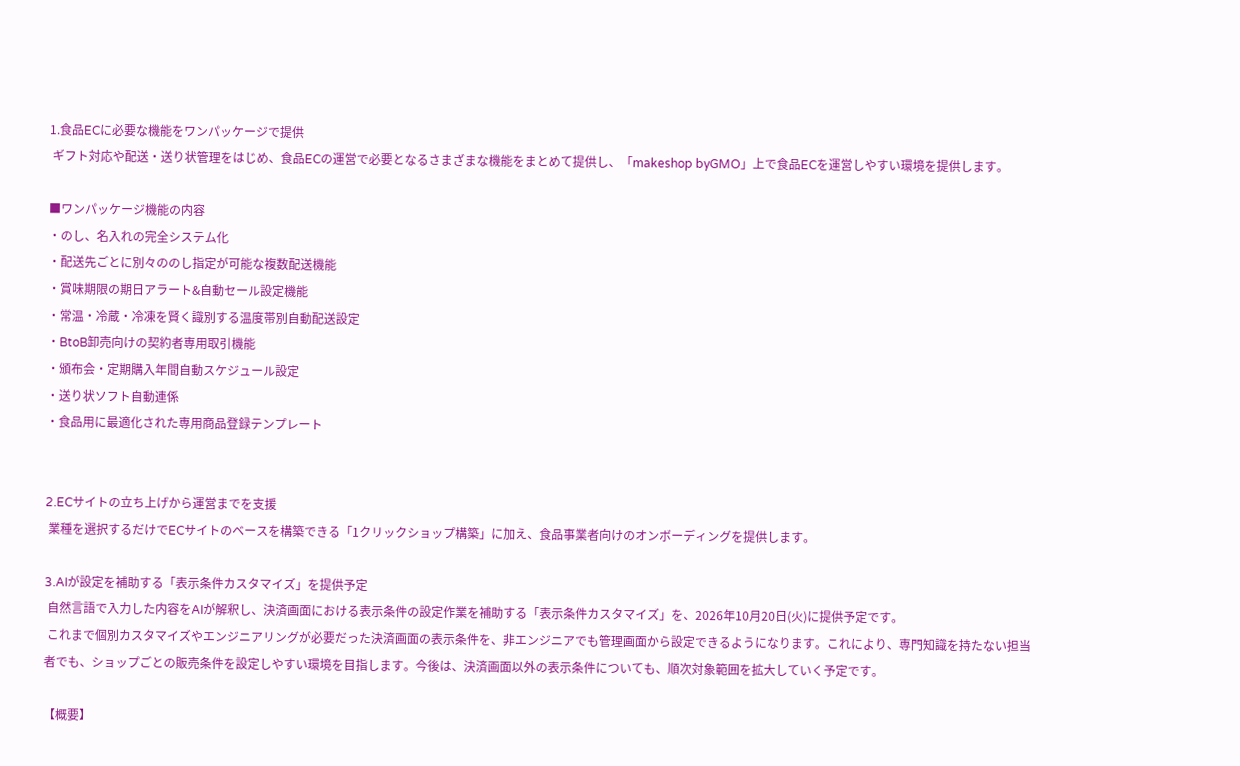1.食品ECに必要な機能をワンパッケージで提供
 ギフト対応や配送・送り状管理をはじめ、食品ECの運営で必要となるさまざまな機能をまとめて提供し、「makeshop byGMO」上で食品ECを運営しやすい環境を提供します。

■ワンパッケージ機能の内容
・のし、名入れの完全システム化
・配送先ごとに別々ののし指定が可能な複数配送機能
・賞味期限の期日アラート&自動セール設定機能
・常温・冷蔵・冷凍を賢く識別する温度帯別自動配送設定
・BtoB卸売向けの契約者専用取引機能
・頒布会・定期購入年間自動スケジュール設定
・送り状ソフト自動連係
・食品用に最適化された専用商品登録テンプレート


2.ECサイトの立ち上げから運営までを支援
 業種を選択するだけでECサイトのベースを構築できる「1クリックショップ構築」に加え、食品事業者向けのオンボーディングを提供します。

3.AIが設定を補助する「表示条件カスタマイズ」を提供予定
 自然言語で入力した内容をAIが解釈し、決済画面における表示条件の設定作業を補助する「表示条件カスタマイズ」を、2026年10月20日(火)に提供予定です。
 これまで個別カスタマイズやエンジニアリングが必要だった決済画面の表示条件を、非エンジニアでも管理画面から設定できるようになります。これにより、専門知識を持たない担当者でも、ショップごとの販売条件を設定しやすい環境を目指します。今後は、決済画面以外の表示条件についても、順次対象範囲を拡大していく予定です。

【概要】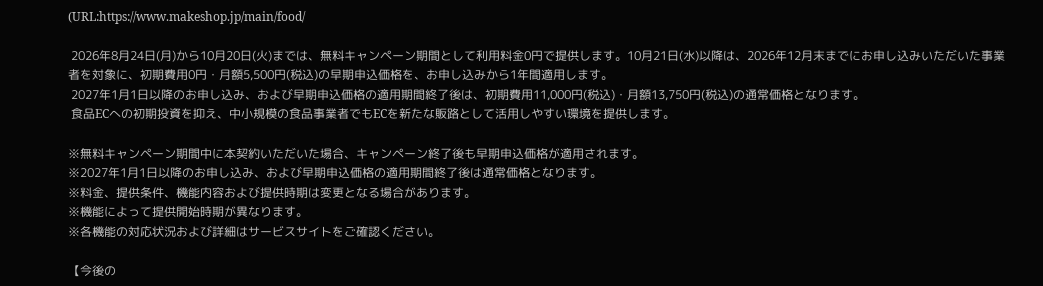(URL:https://www.makeshop.jp/main/food/

 2026年8月24日(月)から10月20日(火)までは、無料キャンペーン期間として利用料金0円で提供します。10月21日(水)以降は、2026年12月末までにお申し込みいただいた事業者を対象に、初期費用0円・月額5,500円(税込)の早期申込価格を、お申し込みから1年間適用します。
 2027年1月1日以降のお申し込み、および早期申込価格の適用期間終了後は、初期費用11,000円(税込)・月額13,750円(税込)の通常価格となります。
 食品ECへの初期投資を抑え、中小規模の食品事業者でもECを新たな販路として活用しやすい環境を提供します。

※無料キャンペーン期間中に本契約いただいた場合、キャンペーン終了後も早期申込価格が適用されます。
※2027年1月1日以降のお申し込み、および早期申込価格の適用期間終了後は通常価格となります。
※料金、提供条件、機能内容および提供時期は変更となる場合があります。
※機能によって提供開始時期が異なります。
※各機能の対応状況および詳細はサービスサイトをご確認ください。

【今後の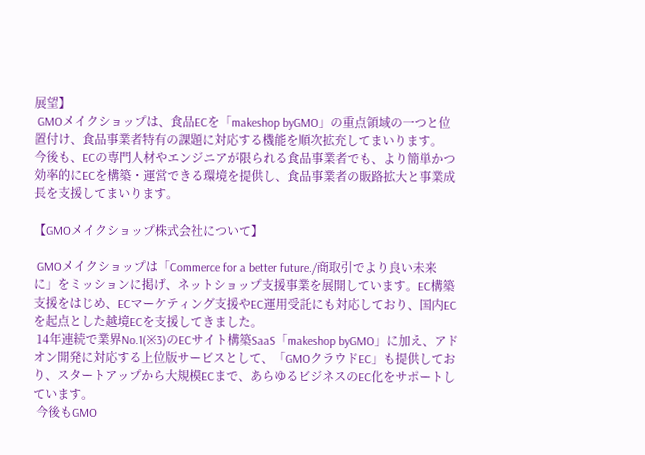展望】
 GMOメイクショップは、食品ECを「makeshop byGMO」の重点領域の一つと位置付け、食品事業者特有の課題に対応する機能を順次拡充してまいります。
今後も、ECの専門人材やエンジニアが限られる食品事業者でも、より簡単かつ効率的にECを構築・運営できる環境を提供し、食品事業者の販路拡大と事業成長を支援してまいります。

【GMOメイクショップ株式会社について】

 GMOメイクショップは「Commerce for a better future./商取引でより良い未来に」をミッションに掲げ、ネットショップ支援事業を展開しています。EC構築支援をはじめ、ECマーケティング支援やEC運用受託にも対応しており、国内ECを起点とした越境ECを支援してきました。
 14年連続で業界No.1(※3)のECサイト構築SaaS「makeshop byGMO」に加え、アドオン開発に対応する上位版サービスとして、「GMOクラウドEC」も提供しており、スタートアップから大規模ECまで、あらゆるビジネスのEC化をサポートしています。
 今後もGMO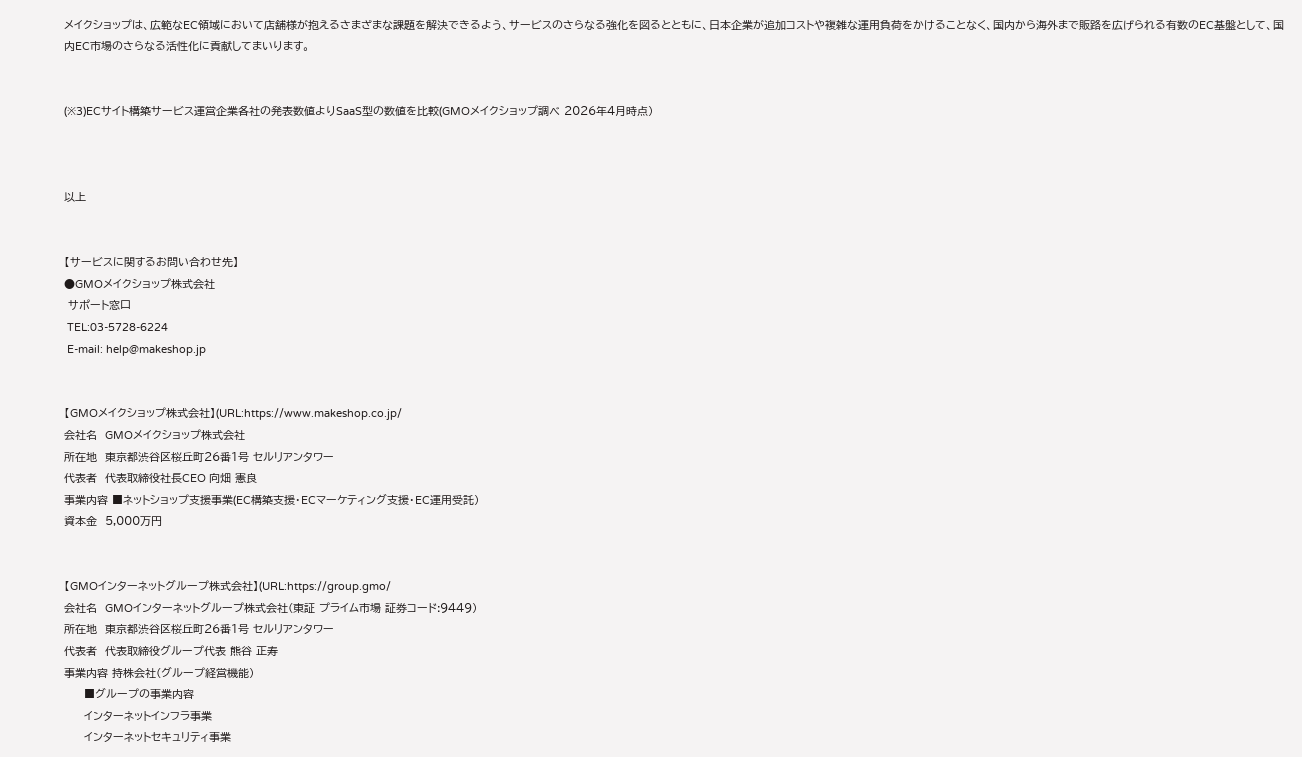メイクショップは、広範なEC領域において店舗様が抱えるさまざまな課題を解決できるよう、サービスのさらなる強化を図るとともに、日本企業が追加コストや複雑な運用負荷をかけることなく、国内から海外まで販路を広げられる有数のEC基盤として、国内EC市場のさらなる活性化に貢献してまいります。


(※3)ECサイト構築サービス運営企業各社の発表数値よりSaaS型の数値を比較(GMOメイクショップ調べ 2026年4月時点)



以上


【サービスに関するお問い合わせ先】
●GMOメイクショップ株式会社
 サポート窓口
 TEL:03-5728-6224
 E-mail: help@makeshop.jp


【GMOメイクショップ株式会社】(URL:https://www.makeshop.co.jp/
会社名  GMOメイクショップ株式会社
所在地  東京都渋谷区桜丘町26番1号 セルリアンタワー
代表者  代表取締役社長CEO 向畑 憲良
事業内容 ■ネットショップ支援事業(EC構築支援・ECマーケティング支援・EC運用受託)
資本金  5,000万円


【GMOインターネットグループ株式会社】(URL:https://group.gmo/
会社名  GMOインターネットグループ株式会社(東証 プライム市場 証券コード:9449)
所在地  東京都渋谷区桜丘町26番1号 セルリアンタワー
代表者  代表取締役グループ代表 熊谷 正寿
事業内容 持株会社(グループ経営機能)
     ■グループの事業内容
     インターネットインフラ事業
     インターネットセキュリティ事業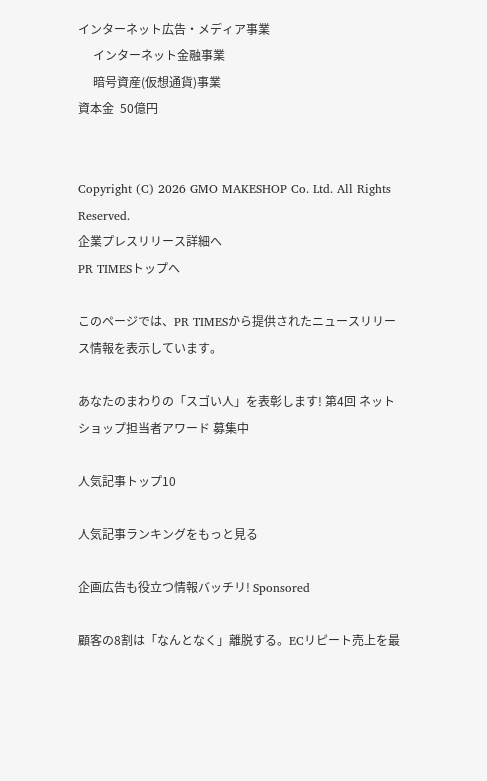インターネット広告・メディア事業
     インターネット金融事業
     暗号資産(仮想通貨)事業
資本金  50億円


Copyright (C) 2026 GMO MAKESHOP Co. Ltd. All Rights Reserved.
企業プレスリリース詳細へ
PR TIMESトップへ

このページでは、PR TIMESから提供されたニュースリリース情報を表示しています。

あなたのまわりの「スゴい人」を表彰します! 第4回 ネットショップ担当者アワード 募集中

人気記事トップ10

人気記事ランキングをもっと見る

企画広告も役立つ情報バッチリ! Sponsored

顧客の8割は「なんとなく」離脱する。ECリピート売上を最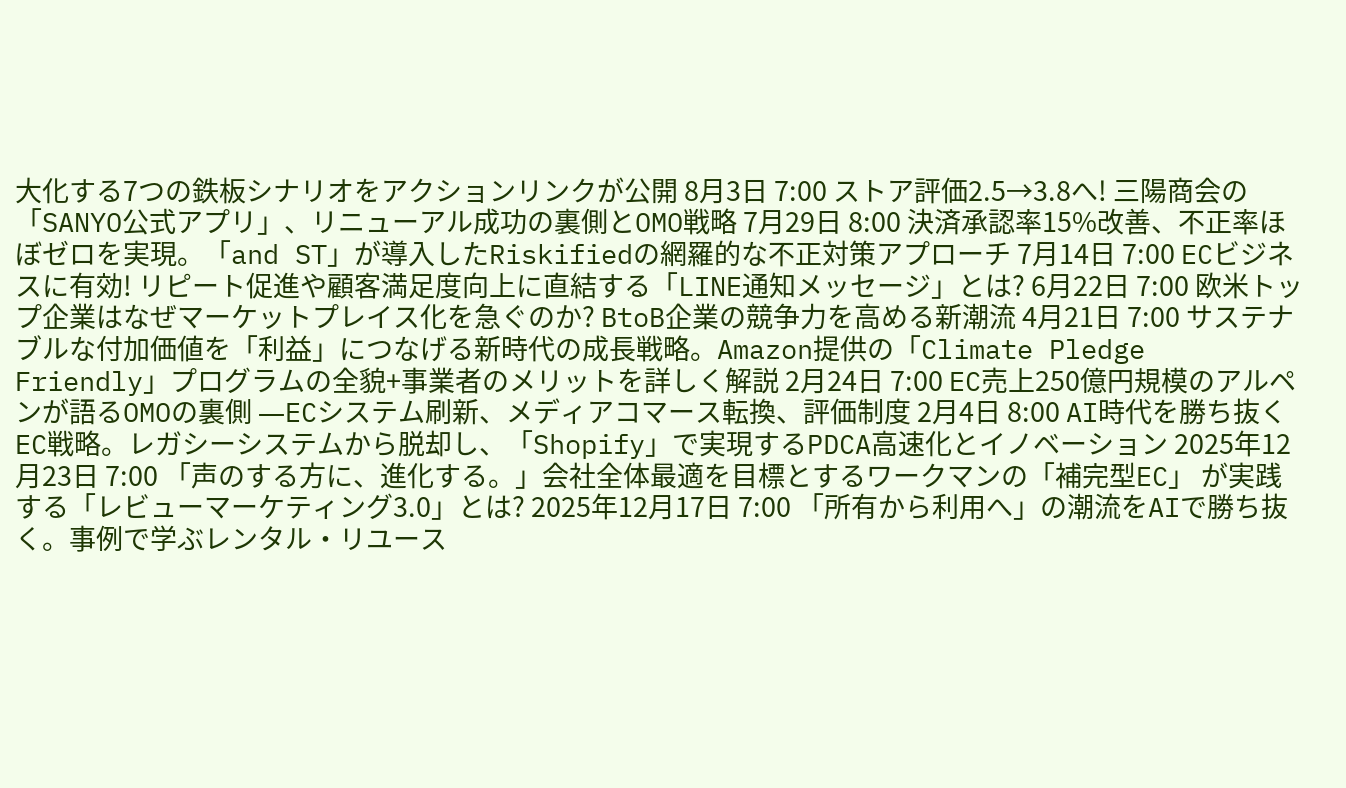大化する7つの鉄板シナリオをアクションリンクが公開 8月3日 7:00 ストア評価2.5→3.8へ! 三陽商会の「SANYO公式アプリ」、リニューアル成功の裏側とOMO戦略 7月29日 8:00 決済承認率15%改善、不正率ほぼゼロを実現。「and ST」が導入したRiskifiedの網羅的な不正対策アプローチ 7月14日 7:00 ECビジネスに有効! リピート促進や顧客満足度向上に直結する「LINE通知メッセージ」とは? 6月22日 7:00 欧米トップ企業はなぜマーケットプレイス化を急ぐのか? BtoB企業の競争力を高める新潮流 4月21日 7:00 サステナブルな付加価値を「利益」につなげる新時代の成長戦略。Amazon提供の「Climate Pledge Friendly」プログラムの全貌+事業者のメリットを詳しく解説 2月24日 7:00 EC売上250億円規模のアルペンが語るOMOの裏側 ―ECシステム刷新、メディアコマース転換、評価制度 2月4日 8:00 AI時代を勝ち抜くEC戦略。レガシーシステムから脱却し、「Shopify」で実現するPDCA高速化とイノベーション 2025年12月23日 7:00 「声のする方に、進化する。」会社全体最適を目標とするワークマンの「補完型EC」 が実践する「レビューマーケティング3.0」とは? 2025年12月17日 7:00 「所有から利用へ」の潮流をAIで勝ち抜く。事例で学ぶレンタル・リユース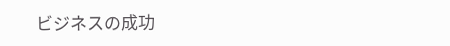ビジネスの成功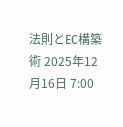法則とEC構築術 2025年12月16日 7:00